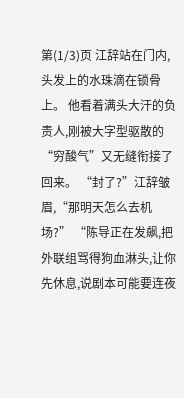第(1/3)页 江辞站在门内,头发上的水珠滴在锁骨上。 他看着满头大汗的负责人,刚被大字型驱散的“穷酸气”又无缝衔接了回来。 “封了?”江辞皱眉,“那明天怎么去机场?” “陈导正在发飙,把外联组骂得狗血淋头,让你先休息,说剧本可能要连夜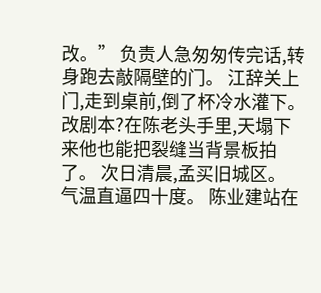改。” 负责人急匆匆传完话,转身跑去敲隔壁的门。 江辞关上门,走到桌前,倒了杯冷水灌下。 改剧本?在陈老头手里,天塌下来他也能把裂缝当背景板拍了。 次日清晨,孟买旧城区。 气温直逼四十度。 陈业建站在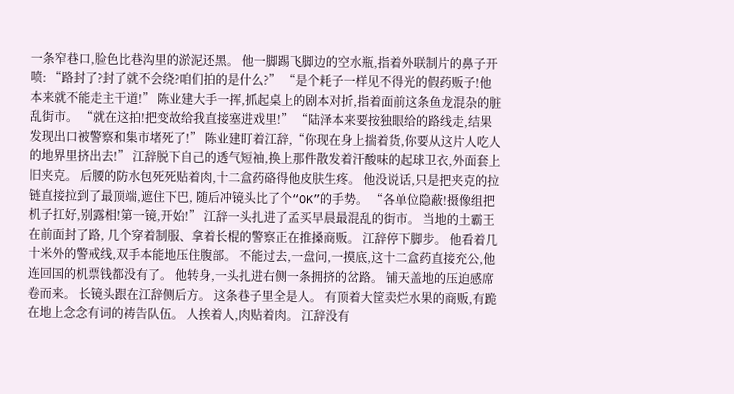一条窄巷口,脸色比巷沟里的淤泥还黑。 他一脚踢飞脚边的空水瓶,指着外联制片的鼻子开喷: “路封了?封了就不会绕?咱们拍的是什么?” “是个耗子一样见不得光的假药贩子!他本来就不能走主干道!” 陈业建大手一挥,抓起桌上的剧本对折,指着面前这条鱼龙混杂的脏乱街市。 “就在这拍!把变故给我直接塞进戏里!” “陆泽本来要按独眼给的路线走,结果发现出口被警察和集市堵死了!” 陈业建盯着江辞,“你现在身上揣着货,你要从这片人吃人的地界里挤出去!” 江辞脱下自己的透气短袖,换上那件散发着汗酸味的起球卫衣,外面套上旧夹克。 后腰的防水包死死贴着肉,十二盒药硌得他皮肤生疼。 他没说话,只是把夹克的拉链直接拉到了最顶端,遮住下巴, 随后冲镜头比了个“OK”的手势。 “各单位隐蔽!摄像组把机子扛好,别露相!第一镜,开始!” 江辞一头扎进了孟买早晨最混乱的街市。 当地的土霸王在前面封了路, 几个穿着制服、拿着长棍的警察正在推搡商贩。 江辞停下脚步。 他看着几十米外的警戒线,双手本能地压住腹部。 不能过去,一盘问,一摸底,这十二盒药直接充公,他连回国的机票钱都没有了。 他转身,一头扎进右侧一条拥挤的岔路。 铺天盖地的压迫感席卷而来。 长镜头跟在江辞侧后方。 这条巷子里全是人。 有顶着大筐卖烂水果的商贩,有跪在地上念念有词的祷告队伍。 人挨着人,肉贴着肉。 江辞没有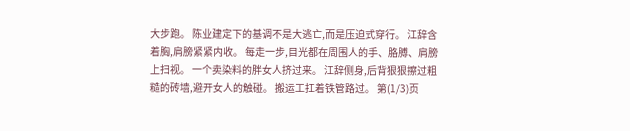大步跑。 陈业建定下的基调不是大逃亡,而是压迫式穿行。 江辞含着胸,肩膀紧紧内收。 每走一步,目光都在周围人的手、胳膊、肩膀上扫视。 一个卖染料的胖女人挤过来。 江辞侧身,后背狠狠擦过粗糙的砖墙,避开女人的触碰。 搬运工扛着铁管路过。 第(1/3)页